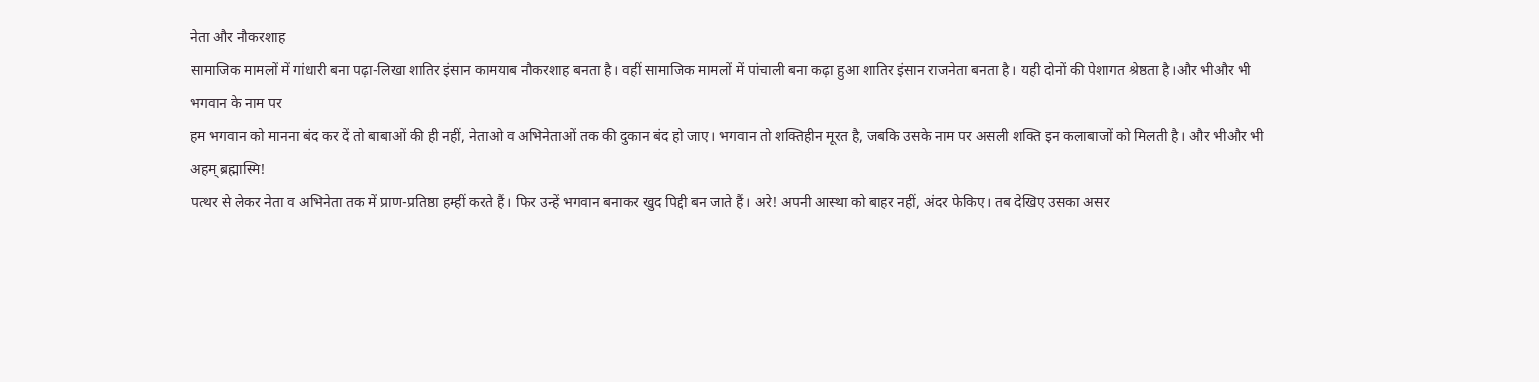नेता और नौकरशाह
सामाजिक मामलों में गांधारी बना पढ़ा-लिखा शातिर इंसान कामयाब नौकरशाह बनता है। वहीं सामाजिक मामलों में पांचाली बना कढ़ा हुआ शातिर इंसान राजनेता बनता है। यही दोनों की पेशागत श्रेष्ठता है।और भीऔर भी
भगवान के नाम पर
हम भगवान को मानना बंद कर दें तो बाबाओं की ही नहीं, नेताओ व अभिनेताओं तक की दुकान बंद हो जाए। भगवान तो शक्तिहीन मूरत है, जबकि उसके नाम पर असली शक्ति इन कलाबाजों को मिलती है। और भीऔर भी
अहम् ब्रह्मास्मि!
पत्थर से लेकर नेता व अभिनेता तक में प्राण-प्रतिष्ठा हम्हीं करते हैं। फिर उन्हें भगवान बनाकर खुद पिद्दी बन जाते हैं। अरे! अपनी आस्था को बाहर नहीं, अंदर फेकिए। तब देखिए उसका असर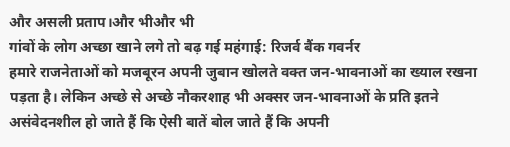और असली प्रताप।और भीऔर भी
गांवों के लोग अच्छा खाने लगे तो बढ़ गई महंगाई: रिजर्व बैंक गवर्नर
हमारे राजनेताओं को मजबूरन अपनी जुबान खोलते वक्त जन-भावनाओं का ख्याल रखना पड़ता है। लेकिन अच्छे से अच्छे नौकरशाह भी अक्सर जन-भावनाओं के प्रति इतने असंवेदनशील हो जाते हैं कि ऐसी बातें बोल जाते हैं कि अपनी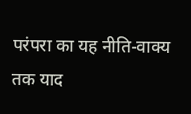परंपरा का यह नीति-वाक्य तक याद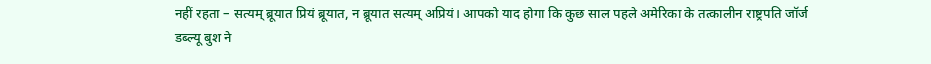नहीं रहता – सत्यम् ब्रूयात प्रियं ब्रूयात, न ब्रूयात सत्यम् अप्रियं। आपको याद होगा कि कुछ साल पहले अमेरिका के तत्कालीन राष्ट्रपति जॉर्ज डब्ल्यू बुश ने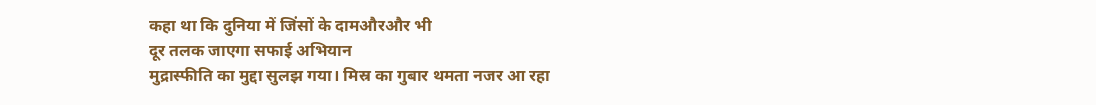कहा था कि दुनिया में जिंसों के दामऔरऔर भी
दूर तलक जाएगा सफाई अभियान
मुद्रास्फीति का मुद्दा सुलझ गया। मिस्र का गुबार थमता नजर आ रहा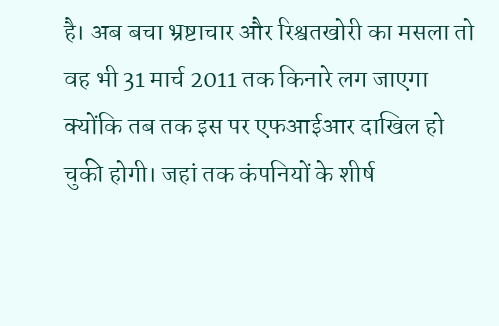है। अब बचा भ्रष्टाचार और रिश्वतखोरी का मसला तो वह भी 31 मार्च 2011 तक किनारे लग जाएगा क्योंकि तब तक इस पर एफआईआर दाखिल हो चुकी होगी। जहां तक कंपनियों के शीर्ष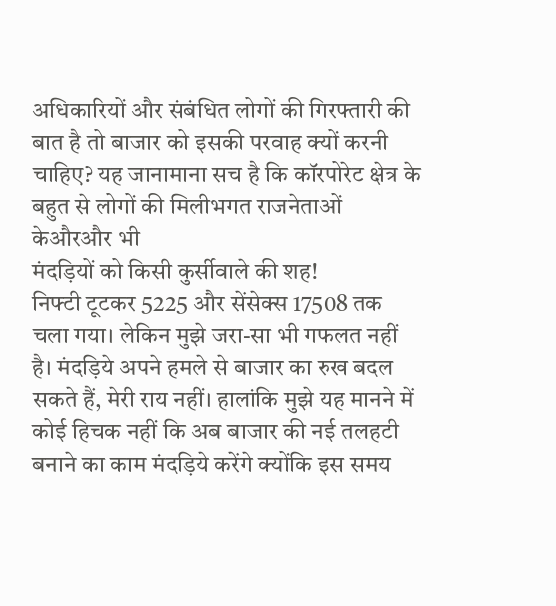अधिकारियों और संबंधित लोगों की गिरफ्तारी की बात है तो बाजार को इसकी परवाह क्यों करनी चाहिए? यह जानामाना सच है कि कॉरपोरेट क्षेत्र के बहुत से लोगों की मिलीभगत राजनेताओं केऔरऔर भी
मंदड़ियों को किसी कुर्सीवाले की शह!
निफ्टी टूटकर 5225 और सेंसेक्स 17508 तक चला गया। लेकिन मुझे जरा-सा भी गफलत नहीं है। मंदड़िये अपने हमले से बाजार का रुख बदल सकते हैं, मेरी राय नहीं। हालांकि मुझे यह मानने में कोई हिचक नहीं कि अब बाजार की नई तलहटी बनाने का काम मंदड़िये करेंगे क्योंकि इस समय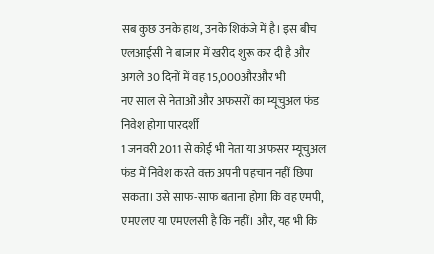सब कुछ उनके हाथ, उनके शिकंजे में है। इस बीच एलआईसी ने बाजार में खरीद शुरू कर दी है और अगले 30 दिनों में वह 15,000औरऔर भी
नए साल से नेताओं और अफसरों का म्यूचुअल फंड निवेश होगा पारदर्शी
1 जनवरी 2011 से कोई भी नेता या अफसर म्यूचुअल फंड में निवेश करते वक्त अपनी पहचान नहीं छिपा सकता। उसे साफ-साफ बताना होगा कि वह एमपी, एमएलए या एमएलसी है कि नहीं। और, यह भी कि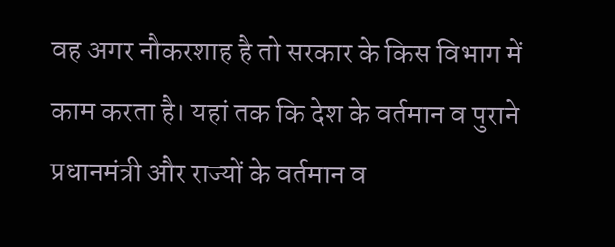वह अगर नौकरशाह है तो सरकार के किस विभाग में काम करता है। यहां तक कि देश के वर्तमान व पुराने प्रधानमंत्री और राज्यों के वर्तमान व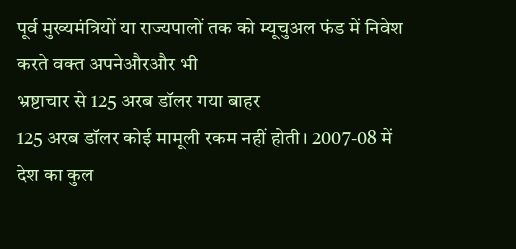पूर्व मुख्यमंत्रियों या राज्यपालों तक को म्यूचुअल फंड में निवेश करते वक्त अपनेऔरऔर भी
भ्रष्टाचार से 125 अरब डॉलर गया बाहर
125 अरब डॉलर कोई मामूली रकम नहीं होती। 2007-08 में देश का कुल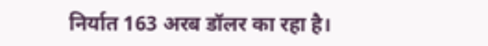निर्यात 163 अरब डॉलर का रहा है।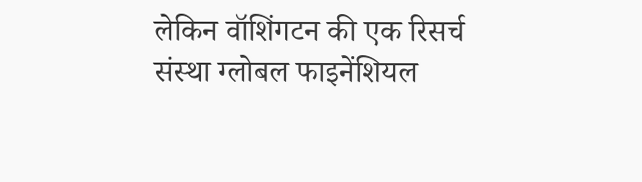लेकिन वॉशिंगटन की एक रिसर्च संस्था ग्लोबल फाइनेंशियल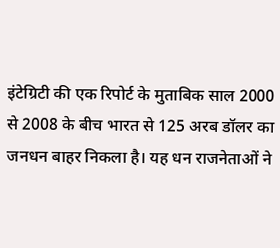इंटेग्रिटी की एक रिपोर्ट के मुताबिक साल 2000 से 2008 के बीच भारत से 125 अरब डॉलर का जनधन बाहर निकला है। यह धन राजनेताओं ने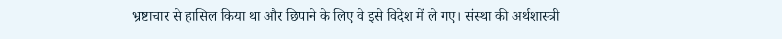भ्रष्टाचार से हासिल किया था और छिपाने के लिए वे इसे विदेश में ले गए। संस्था की अर्थशास्त्री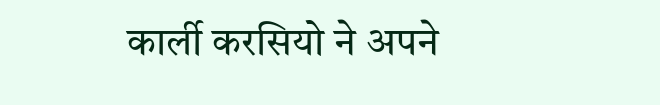कार्ली करसियो ने अपने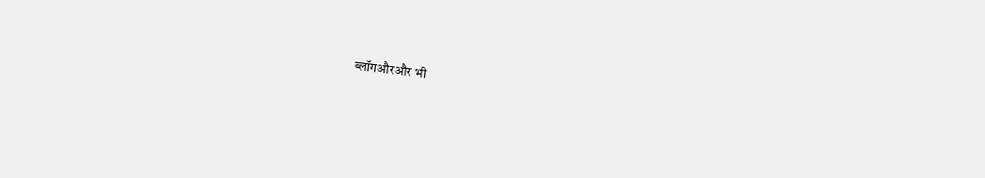ब्लॉगऔरऔर भी